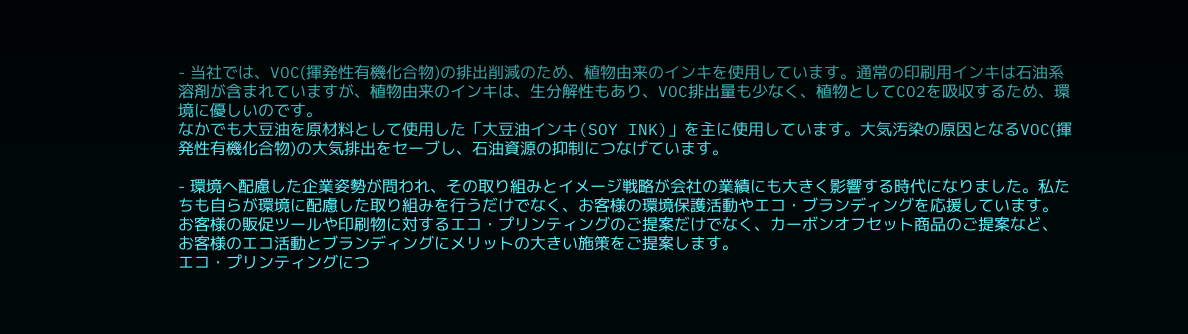- 当社では、VOC(揮発性有機化合物)の排出削減のため、植物由来のインキを使用しています。通常の印刷用インキは石油系溶剤が含まれていますが、植物由来のインキは、生分解性もあり、VOC排出量も少なく、植物としてCO2を吸収するため、環境に優しいのです。
なかでも大豆油を原材料として使用した「大豆油インキ(SOY INK)」を主に使用しています。大気汚染の原因となるVOC(揮発性有機化合物)の大気排出をセーブし、石油資源の抑制につなげています。

- 環境へ配慮した企業姿勢が問われ、その取り組みとイメージ戦略が会社の業績にも大きく影響する時代になりました。私たちも自らが環境に配慮した取り組みを行うだけでなく、お客様の環境保護活動やエコ・ブランディングを応援しています。
お客様の販促ツールや印刷物に対するエコ・プリンティングのご提案だけでなく、カーボンオフセット商品のご提案など、お客様のエコ活動とブランディングにメリットの大きい施策をご提案します。
エコ・プリンティングにつ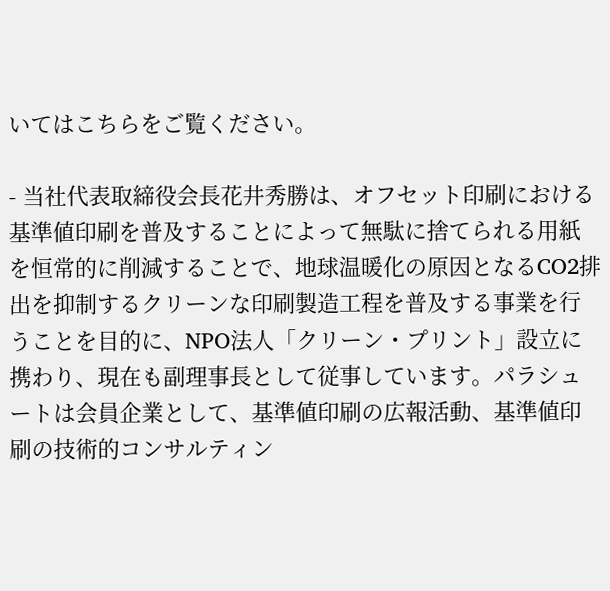いてはこちらをご覧ください。

- 当社代表取締役会長花井秀勝は、オフセット印刷における基準値印刷を普及することによって無駄に捨てられる用紙を恒常的に削減することで、地球温暖化の原因となるCO2排出を抑制するクリーンな印刷製造工程を普及する事業を行うことを目的に、NPO法人「クリーン・プリント」設立に携わり、現在も副理事長として従事しています。パラシュートは会員企業として、基準値印刷の広報活動、基準値印刷の技術的コンサルティン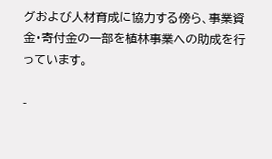グおよび人材育成に協力する傍ら、事業資金・寄付金の一部を植林事業への助成を行っています。

-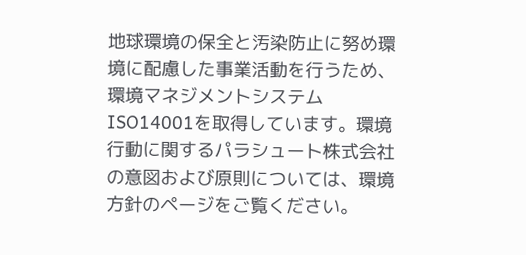地球環境の保全と汚染防止に努め環境に配慮した事業活動を行うため、環境マネジメントシステムISO14001を取得しています。環境行動に関するパラシュート株式会社の意図および原則については、環境方針のページをご覧ください。